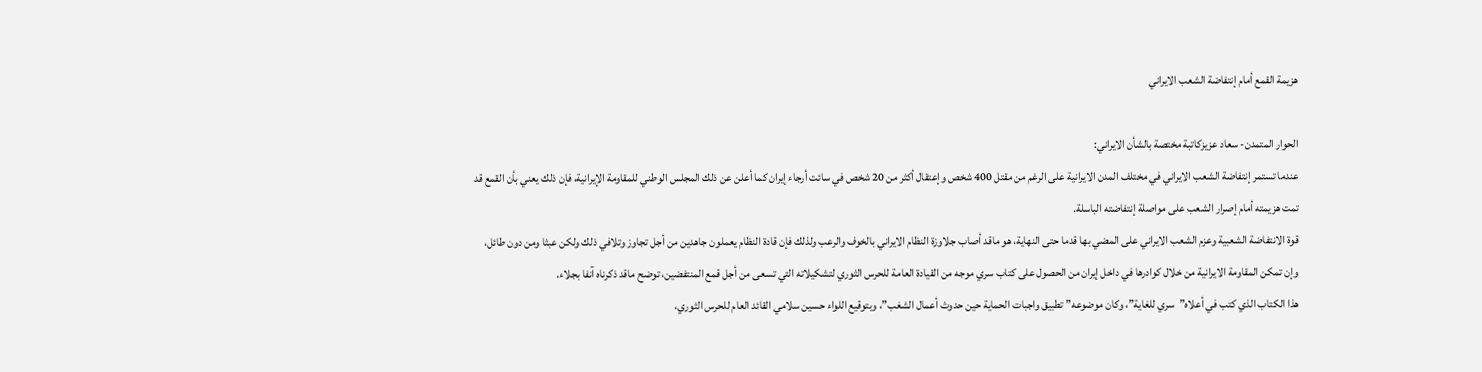هزيمة القمع أمام إنتفاضة الشعب الايراني

الحوار المتمدن- سعاد عزيزکاتبة مختصة بالشأن الايراني:
عندما تستمر إنتفاضة الشعب الايراني في مختلف المدن الايرانية على الرغم من مقتل 400 شخص وإعتقال أکثر من 20 شخص في سائت أرجاء إيران کما أعلن عن ذلك المجلس الوطني للمقاومة الإيرانية، فإن ذلك يعني بأن القمع قد تمت هزيمته أمام إصرار الشعب على مواصلة إنتفاضته الباسلة.
قوة الانتفاضة الشعبية وعزم الشعب الايراني على المضي بها قدما حتى النهاية، هو ماقد أصاب جلاوزة النظام الايراني بالخوف والرعب ولذلك فإن قادة النظام يعملون جاهدين من أجل تجاوز وتلافي ذلك ولکن عبثا ومن دون طائل، وإن تمکن المقاومة الايرانية من خلال کوادرها في داخل إيران من الحصول على کتاب سري موجه من القيادة العامة للحرس الثوري لتشکيلاته التي تسعى من أجل قمع المنتفضين، توضح ماقد ذکرناه آنفا بجلاء.
هذا الکتاب الذي کتب في أعلاه”سري للغاية”، وکان موضوعه” تطبيق واجبات الحماية حين حدوث أعمال الشغب”، وبتوقيع اللواء حسين سلامي القائد العام للحرس الثوري،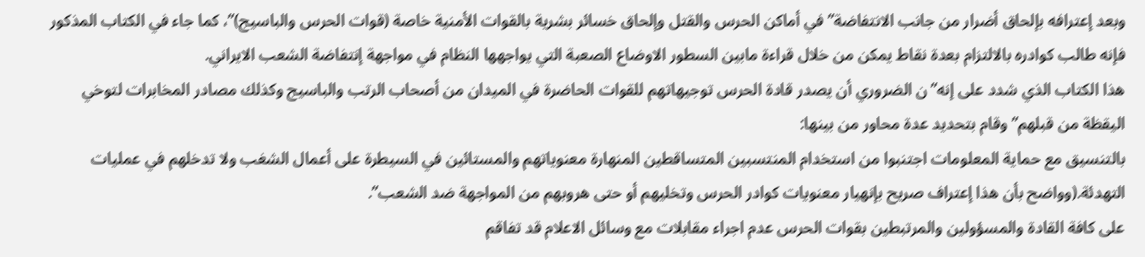وبعد إعترافه بإلحاق أضرار من جانب الانتفاضة” في أماكن الحرس والقتل وإلحاق خسائر بشرية بالقوات الأمنية خاصة (قوات الحرس والباسيج)”، کما جاء في الکتاب المذکور فإنه طالب کوادره بالالتزام بعدة نقاط يمکن من خلال قراءة مابين السطور الاوضاع الصعبة التي يواجهها النظام في مواجهة إنتفاضة الشعب الايراني.
هذا الکتاب الذي شدد على إنه”ن الضروري أن يصدر قادة الحرس توجيهاتهم للقوات الحاضرة في الميدان من أصحاب الرتب والباسيج وكذلك مصادر المخابرات لتوخي اليقظة من قبلهم” وقام بتحديد عدة محاور من بينها:
بالتنسيق مع حماية المعلومات اجتنبوا من استخدام المنتسبين المتساقطين المنهارة معنوياتهم والمستائين في السيطرة على أعمال الشغب ولا تدخلهم في عمليات التهدئة.(وواضح بأن هذا إعتراف صريح بإنهيار معنويات کوادر الحرس وتخليهم أو حتى هروبهم من المواجهة ضد الشعب”.
على كافة القادة والمسؤولين والمرتبطين بقوات الحرس عدم اجراء مقابلات مع وسائل الاعلام قد تفاقم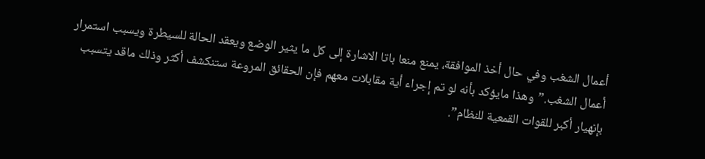أعمال الشغب وفي حال أخذ الموافقة، يمنع منعا باتا الاشارة إلى كل ما يثير الوضع ويعقد الحالة للسيطرة ويسبب استمرار أعمال الشغب.”وهذا مايؤکد بأنه لو تم إجراء أية مقابلات معهم فإن الحقائق المروعة ستنکشف أکثر وذلك ماقد يتسبب بإنهيار أکبر للقوات القمعية للنظام”.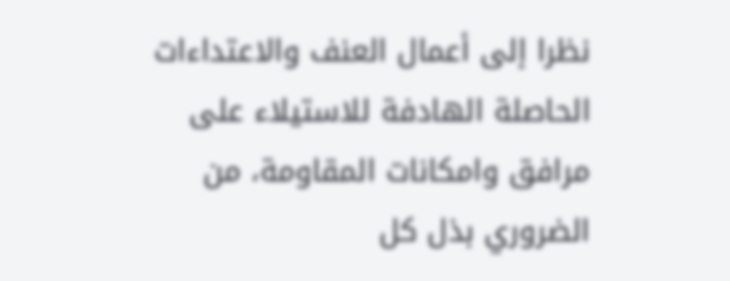نظرا إلى أعمال العنف والاعتداءات الحاصلة الهادفة للاستيلاء على مرافق وامكانات المقاومة، من الضروري بذل كل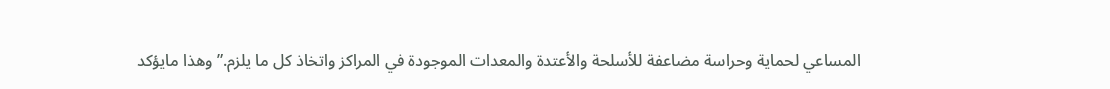المساعي لحماية وحراسة مضاعفة للأسلحة والأعتدة والمعدات الموجودة في المراكز واتخاذ كل ما يلزم.”وهذا مايؤکد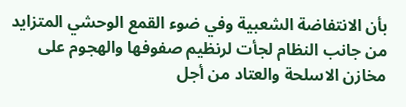بأن الانتفاضة الشعبية وفي ضوء القمع الوحشي المتزايد من جانب النظام لجأت لرنظيم صفوفها والهجوم على مخازن الاسلحة والعتاد من أجل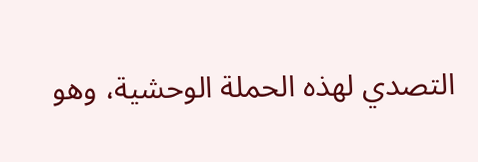التصدي لهذه الحملة الوحشية، وهو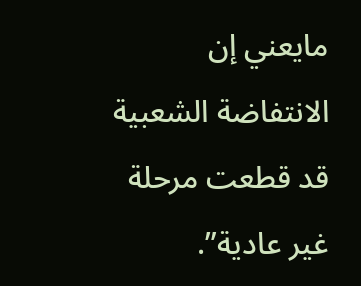مايعني إن الانتفاضة الشعبية قد قطعت مرحلة غير عادية”.